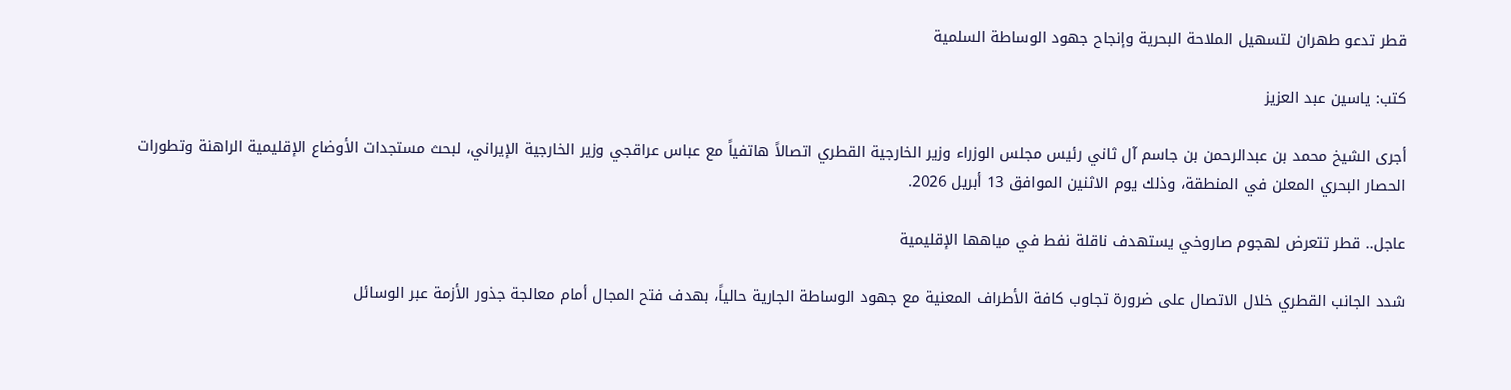قطر تدعو طهران لتسهيل الملاحة البحرية وإنجاح جهود الوساطة السلمية

كتب: ياسين عبد العزيز

أجرى الشيخ محمد بن عبدالرحمن بن جاسم آل ثاني رئيس مجلس الوزراء وزير الخارجية القطري اتصالاً هاتفياً مع عباس عراقجي وزير الخارجية الإيراني، لبحث مستجدات الأوضاع الإقليمية الراهنة وتطورات الحصار البحري المعلن في المنطقة، وذلك يوم الاثنين الموافق 13 أبريل 2026.

عاجل.. قطر تتعرض لهجوم صاروخي يستهدف ناقلة نفط في مياهها الإقليمية

شدد الجانب القطري خلال الاتصال على ضرورة تجاوب كافة الأطراف المعنية مع جهود الوساطة الجارية حالياً، بهدف فتح المجال أمام معالجة جذور الأزمة عبر الوسائل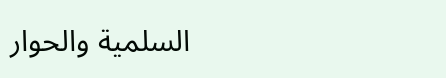السلمية والحوار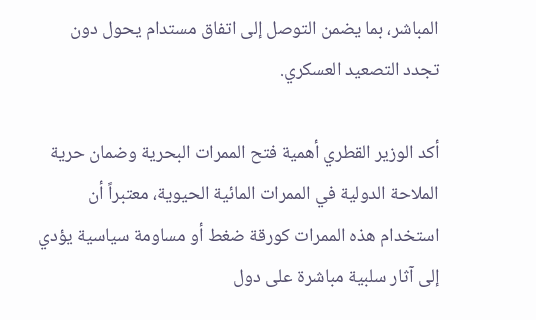المباشر، بما يضمن التوصل إلى اتفاق مستدام يحول دون تجدد التصعيد العسكري.

أكد الوزير القطري أهمية فتح الممرات البحرية وضمان حرية الملاحة الدولية في الممرات المائية الحيوية، معتبراً أن استخدام هذه الممرات كورقة ضغط أو مساومة سياسية يؤدي إلى آثار سلبية مباشرة على دول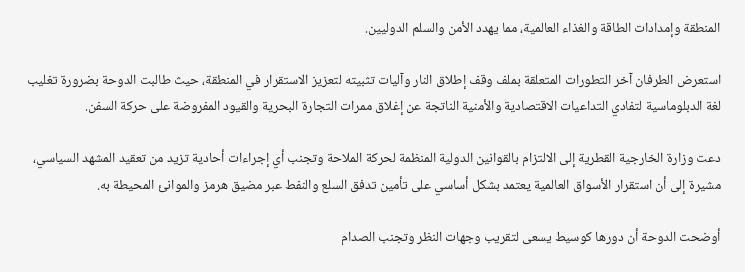المنطقة وإمدادات الطاقة والغذاء العالمية، مما يهدد الأمن والسلم الدوليين.

استعرض الطرفان آخر التطورات المتعلقة بملف وقف إطلاق النار وآليات تثبيته لتعزيز الاستقرار في المنطقة، حيث طالبت الدوحة بضرورة تغليب لغة الدبلوماسية لتفادي التداعيات الاقتصادية والأمنية الناتجة عن إغلاق ممرات التجارة البحرية والقيود المفروضة على حركة السفن.

دعت وزارة الخارجية القطرية إلى الالتزام بالقوانين الدولية المنظمة لحركة الملاحة وتجنب أي إجراءات أحادية تزيد من تعقيد المشهد السياسي، مشيرة إلى أن استقرار الأسواق العالمية يعتمد بشكل أساسي على تأمين تدفق السلع والنفط عبر مضيق هرمز والموانئ المحيطة به.

أوضحت الدوحة أن دورها كوسيط يسعى لتقريب وجهات النظر وتجنب الصدام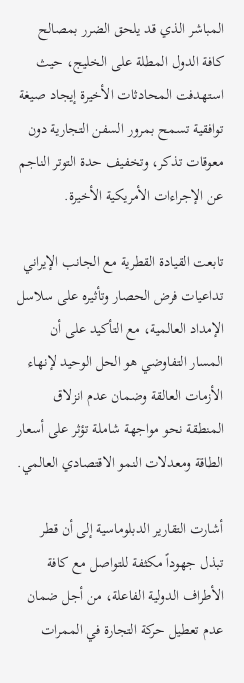المباشر الذي قد يلحق الضرر بمصالح كافة الدول المطلة على الخليج، حيث استهدفت المحادثات الأخيرة إيجاد صيغة توافقية تسمح بمرور السفن التجارية دون معوقات تذكر، وتخفيف حدة التوتر الناجم عن الإجراءات الأمريكية الأخيرة.

تابعت القيادة القطرية مع الجانب الإيراني تداعيات فرض الحصار وتأثيره على سلاسل الإمداد العالمية، مع التأكيد على أن المسار التفاوضي هو الحل الوحيد لإنهاء الأزمات العالقة وضمان عدم انزلاق المنطقة نحو مواجهة شاملة تؤثر على أسعار الطاقة ومعدلات النمو الاقتصادي العالمي.

أشارت التقارير الدبلوماسية إلى أن قطر تبذل جهوداً مكثفة للتواصل مع كافة الأطراف الدولية الفاعلة، من أجل ضمان عدم تعطيل حركة التجارة في الممرات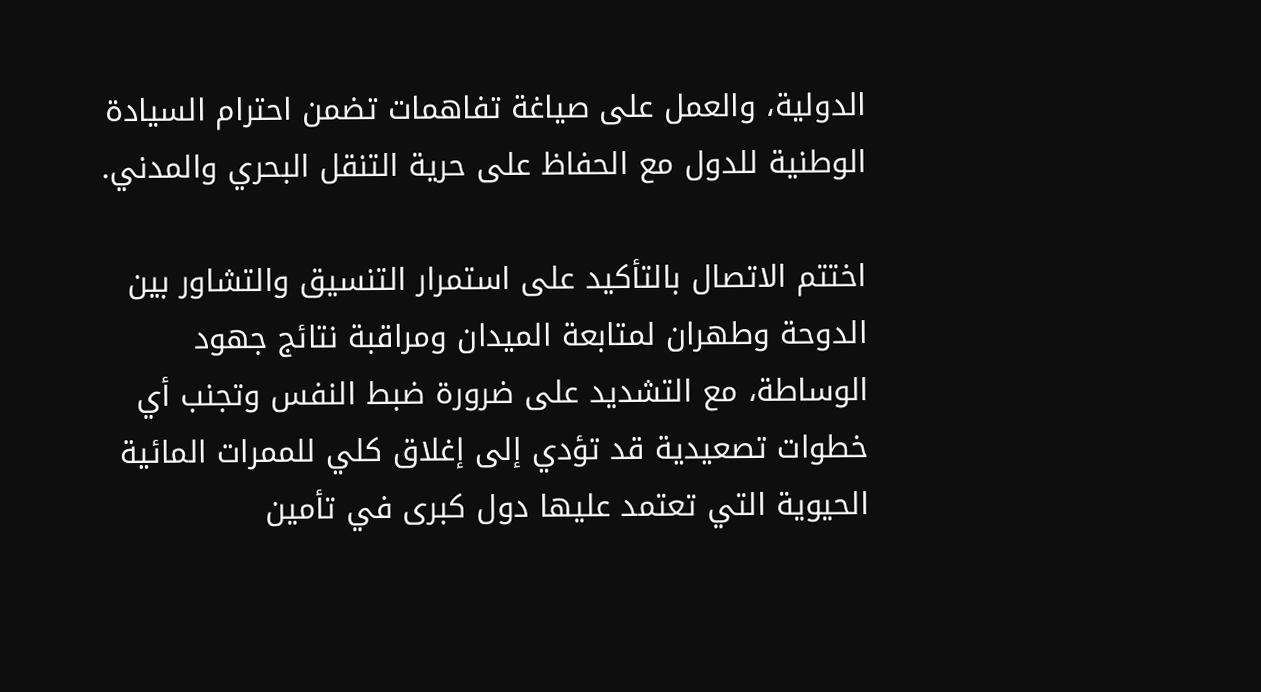الدولية، والعمل على صياغة تفاهمات تضمن احترام السيادة الوطنية للدول مع الحفاظ على حرية التنقل البحري والمدني.

اختتم الاتصال بالتأكيد على استمرار التنسيق والتشاور بين الدوحة وطهران لمتابعة الميدان ومراقبة نتائج جهود الوساطة، مع التشديد على ضرورة ضبط النفس وتجنب أي خطوات تصعيدية قد تؤدي إلى إغلاق كلي للممرات المائية الحيوية التي تعتمد عليها دول كبرى في تأمين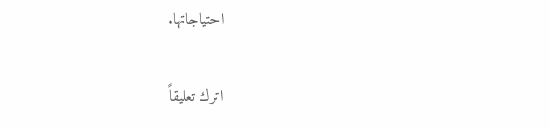احتياجاتها.

اترك تعليقاً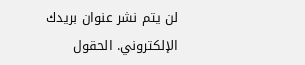لن يتم نشر عنوان بريدك الإلكتروني. الحقول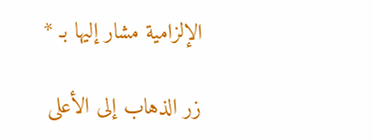الإلزامية مشار إليها بـ *

زر الذهاب إلى الأعلى